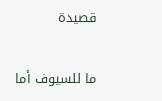قصيدة

ما للسيوف أما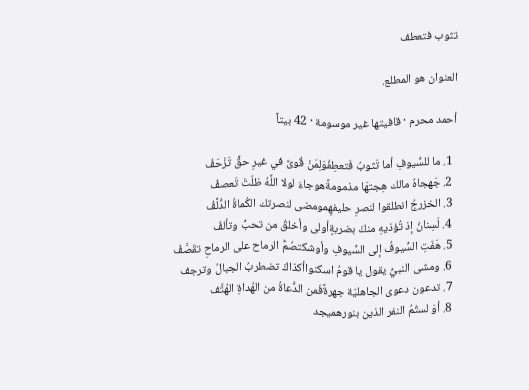تثوب فتعطف

العنوان هو المطلع.

أحمد محرم · قافيتها غير موسومة · 42 بيتاً

  1. ما للسُّيوفِ أما تَثوبُ فَتعطِفُوَلِمَنْ قُوىً في غيرِ حقٍّ تَزْحَفُ
  2. جَهجاهُ مالك هِجتهَا مذمومةًهوجاءَ لولا اللَّهُ ظلّتْ تَعصفُ
  3. الخزرجُ انطلقوا لنصرِ حليفهِمومضى لنصرتك الكُماةُ الدُّلَّفُ
  4. لَسِنانُ إذ تُؤذيهِ منكَ بضربةٍأولى وأخلقُ من تحبُّ وتألفُ
  5. هَفَتِ السُّيوفُ إلى السُّيوفِ وأوشكتصُمُّ الرماح على الرماحِ تقَصَّفُ
  6. ومشى النبيُّ يقول يا قومُ اسكنواأكذاكَ تضطربُ الجبالُ وترجف
  7. تدعون دعوى الجاهليّة جهرةًفَمن الدُّعاةُ من الهُداةِ الهُتَّف
  8. أوَ لستُمُ النفر الذين بنورهميجد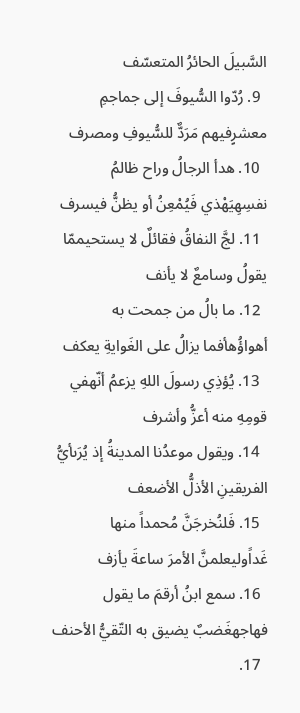السَّبيلَ الحائرُ المتعسّف
  9. رُدّوا السُّيوفَ إلى جماجمِ معشرٍفيهم مَرَدٌّ للسُّيوفِ ومصرف
  10. هدأ الرجالُ وراح ظالمُ نفسِهِيَهْذي فَيُمْعِنُ أو يظنُّ فيسرف
  11. لجَّ النفاقُ فقائلٌ لا يستحيممّا يقولُ وسامعٌ لا يأنف
  12. ما بالُ من جمحت به أهواؤُهأفما يزالُ على الغَوايةِ يعكف
  13. يُؤذِي رسولَ اللهِ يزعمُ أنّهفي قومِهِ منه أعزُّ وأشرف
  14. ويقول موعدُنا المدينةُ إذ يُرَىأيُّ الفريقينِ الأذلُّ الأضعف
  15. فَلنُخرجَنَّ مُحمداً منها غَداًوليعلمنَّ الأمرَ ساعةَ يأزف
  16. سمع ابنُ أرقمَ ما يقول فهاجهغَضبٌ يضيق به التّقيُّ الأحنف
  17.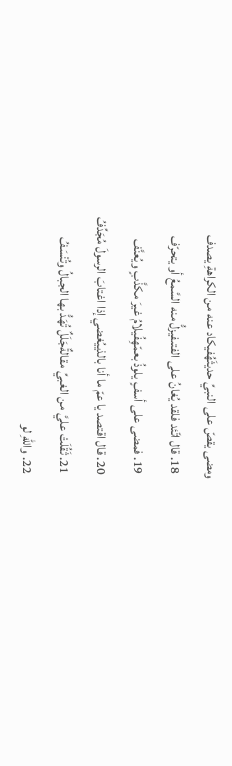ومضى يقصّ على النبيِّ حديثَهُفيكاد عنه من الكراهةِ يصدف
  18. قال اتّئد فلقد يُغانُ على الفتىفيزلُّ منه السَّمعُ أو يتحرّف
  19. فمضى على أسفٍ يلوذُ بعمّهِفُيلامُ غيرَ مكذَّبٍ ويُعنَّف
  20. قال اقتصد يا عمّ ما أنا بالذييُغضي إذا اغتابَ الرسولَ مُجَدِّفُ
  21. ثَقُلَتْ عليَّ من الغبيِّ مقالةٌجَلَلٌ تُهَدُّ بها الجبالُ وتُنْسَفُ
  22. واللّهِ لو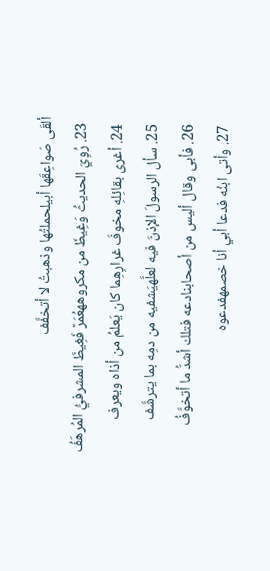ألقَى صَواعِقَها أبيلحملتُها وذهبتُ لا أتخفَّف
  23. رُوِيَ الحديثُ وَغِيظَ من مكروههعُمَرٌ فَغِيظَ المشرفيُّ المُرهَفُ
  24. أغرى بقائِلهِ مخوفَ غرارِهِما كان يَعلمُ من أذاه ويعرف
  25. سأل الرسولَ الإذنَ فيه لعلَّهيَشفيه من دمِه بما يترشَّف
  26. فأبى وقال أليس من أصحابنادعه فتلك أشدُّ ما أتخوَّفُ
  27. وأتى ابنُه فدعا أبي أنا خصمهفدعوه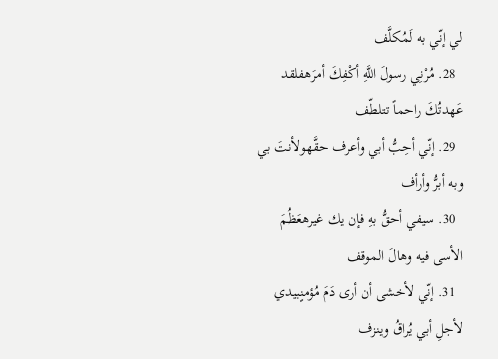لي إنّي به لَمُكلَّف
  28. مُرْنِي رسولَ اللَّهِ أكْفِكَ أمرَهفلقد عَهدتُكَ راحماً تتلطّف
  29. إنّي أحِبُّ أبي وأعرف حقَّهولأنتَ بي وبه أبرُّ وأرأف
  30. سيفي أحقُّ بهِ فإن يك غيرهعَظُمَ الأسى فيه وهالَ الموقف
  31. إنّي لأخشى أن أرى دَمَ مُؤمنٍبيدي لأجلِ أبي يُراقُ وينزف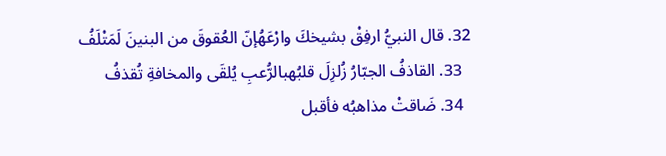32. قال النبيُّ ارفِقْ بشيخكَ وارْعَهُإنّ العُقوقَ من البنينَ لَمَتْلَفُ
  33. القاذفُ الجبّارُ زُلزِلَ قلبُهبالرُّعبِ يُلقَى والمخافةِ تُقذفُ
  34. ضَاقتْ مذاهبُه فأقبل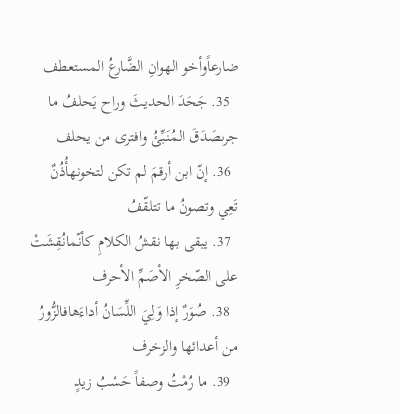ضارعاًوأخو الهوانِ الضَّارعُ المستعطف
  35. جَحَدَ الحديثَ وراح يَحلفُ ما جرىصَدَقَ المُنَبِّئُ وافترى من يحلف
  36. إنّ ابن أرقمَ لم تكن لتخونهأُذُنٌ تَعِي وتصونُ ما تتلقّفُ
  37. يبقى بها نقشُ الكلامِ كأنّمانُقِشَتْ على الصّخرِ الأصَمِّ الأحرف
  38. صُوَرٌ إذا وَلِيَ اللِّسَانُ أداءَهافالزُّورُ من أعدائها والزخرف
  39. ما رُمْتُ وصفاً حَسْبُ زيدٍ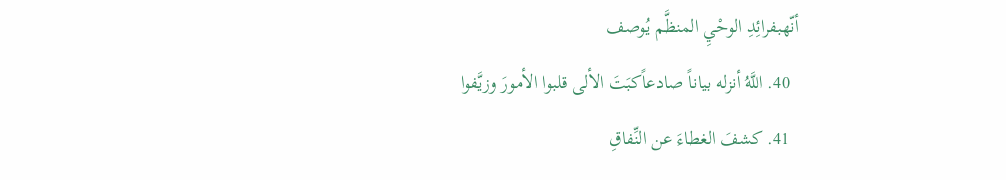أنّهبفرائِدِ الوحْيِ المنظَّم يُوصف
  40. اللَّهُ أنزله بياناً صادعاًكبَتَ الألى قلبوا الأمورَ وزيَّفوا
  41. كشفَ الغطاءَ عن النِّفاقِ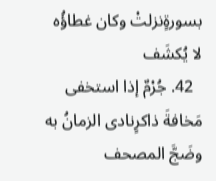بسورةٍنزلتْ وكان غطاؤُه لا يُكشَف
  42. جُرْمٌ إذا استخفى مَخافةَ ذاكرٍنادى الزمانُ به وضَجَّ المصحف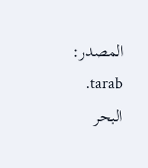المصدر: tarab. البحر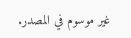غير موسوم في المصدر.